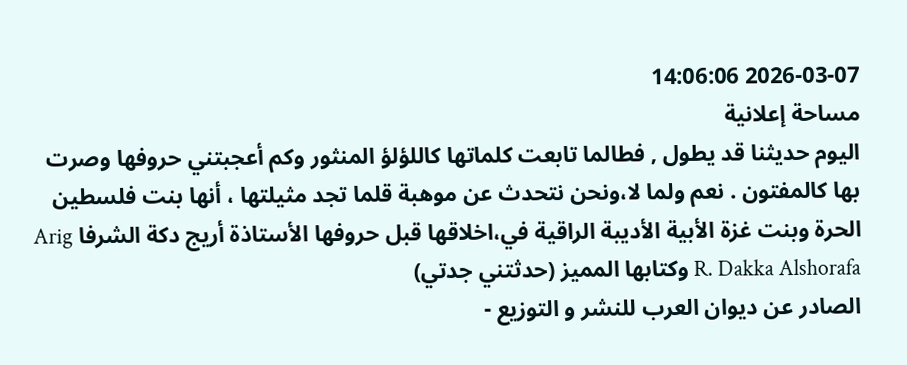2026-03-07 14:06:06
مساحة إعلانية
اليوم حديثنا قد يطول , فطالما تابعت كلماتها كاللؤلؤ المنثور وكم أعجبتني حروفها وصرت بها كالمفتون . نعم ولما لا،ونحن نتحدث عن موهبة قلما تجد مثيلتها ، أنها بنت فلسطين الحرة وبنت غزة الأبية الأديبة الراقية في،اخلاقها قبل حروفها الأستاذة أريج دكة الشرفا Arig R. Dakka Alshorafa وكتابها المميز (حدثتني جدتي)
الصادر عن ديوان العرب للنشر و التوزيع -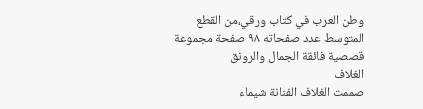وطن العرب في كتاب ورقي،من القطع المتوسط عدد صفحاته ٩٨ صفحة مجموعة قصصية فائقة الجمال والرونق
الغلاف
صممت الغلاف الفنانة شيماء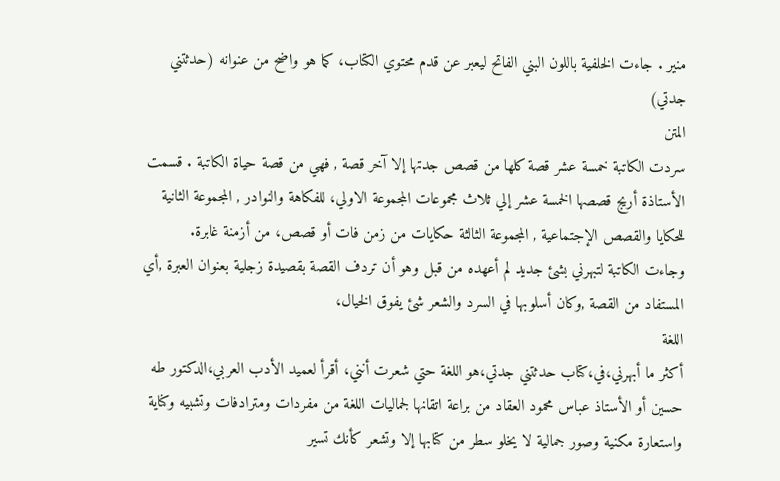منير . جاءت الخلفية باللون البني الفاتح ليعبر عن قدم محتوي الكتاب، كما هو واضح من عنوانه (حدثتني جدتي)
المتن
سردت الكاتبة خمسة عشر قصة كلها من قصص جدتها إلا آخر قصة , فهي من قصة حياة الكاتبة . قسمت الأستاذة أريج قصصها الخمسة عشر إلي ثلاث مجموعات المجموعة الاولي، للفكاهة والنوادر , المجموعة الثانية للحكايا والقصص الإجتماعية , المجموعة الثالثة حكايات من زمن فات أو قصص، من أزمنة غابرة.
وجاءت الكاتبة لتبهرني بشئ جديد لم أعهده من قبل وهو أن تردف القصة بقصيدة زجلية بعنوان العبرة ,أي المستفاد من القصة ,وكان أسلوبها في السرد والشعر شئ يفوق الخيال،
اللغة
أكثر ما أبهرني،في،كتاب حدثتني جدتي،هو اللغة حتي شعرت أنني، أقرأ لعميد الأدب العربي،الدكتور طه حسين أو الأستاذ عباس محمود العقاد من براعة اتقانها لجماليات اللغة من مفردات ومترادفات وتشبيه وكناية واستعارة مكنية وصور جمالية لا يخلو سطر من كتابها إلا وتشعر كأنك تسير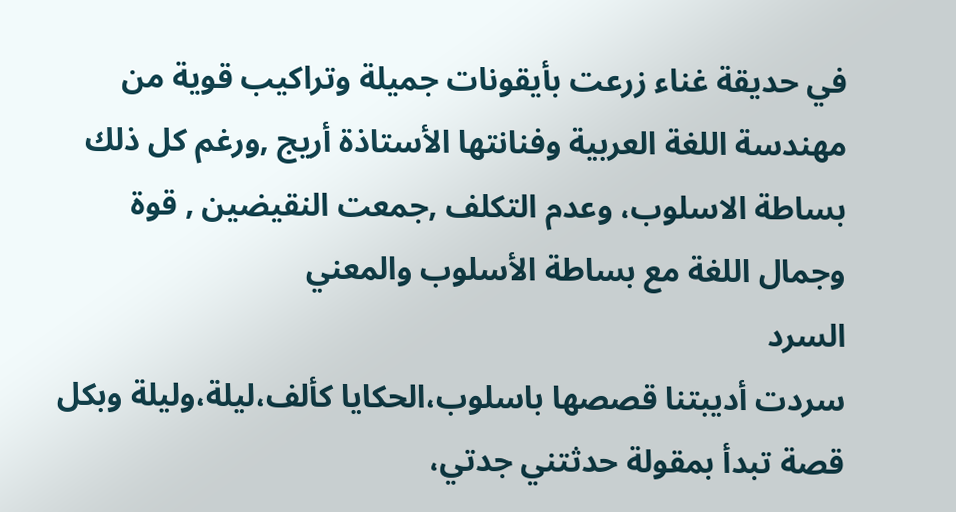في حديقة غناء زرعت بأيقونات جميلة وتراكيب قوية من مهندسة اللغة العربية وفنانتها الأستاذة أريج ,ورغم كل ذلك بساطة الاسلوب، وعدم التكلف ,جمعت النقيضين , قوة وجمال اللغة مع بساطة الأسلوب والمعني
السرد
سردت أديبتنا قصصها باسلوب،الحكايا كألف،ليلة،وليلة وبكل قصة تبدأ بمقولة حدثتني جدتي،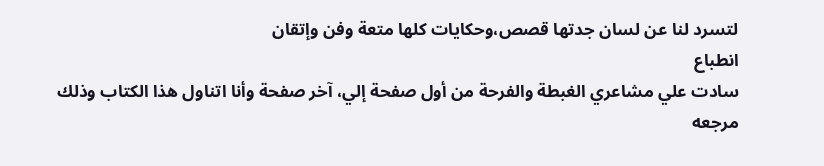لتسرد لنا عن لسان جدتها قصص،وحكايات كلها متعة وفن وإتقان
انطباع
سادت علي مشاعري الغبطة والفرحة من أول صفحة إلي، آخر صفحة وأنا اتناول هذا الكتاب وذلك مرجعه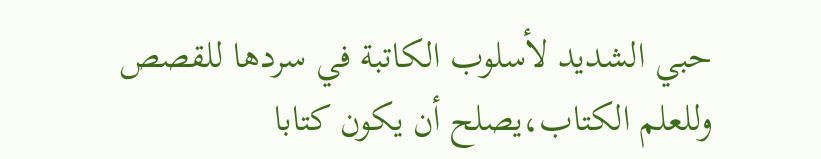حبي الشديد لأسلوب الكاتبة في سردها للقصص
وللعلم الكتاب،يصلح أن يكون كتابا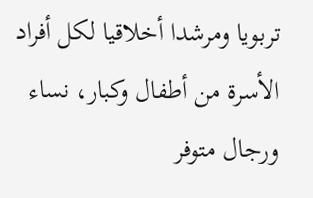تربويا ومرشدا أخلاقيا لكل أفراد الأسرة من أطفال وكبار، نساء ورجال متوفر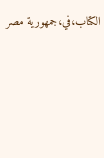الكتاب،في،جمهورية مصر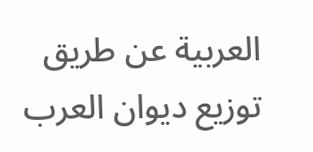العربية عن طريق توزيع ديوان العرب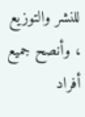للنشر والتوزيع ، وأنصح جميع أفراد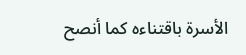الأسرة باقتناءه كما أنصح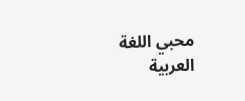محبي اللغة العربية